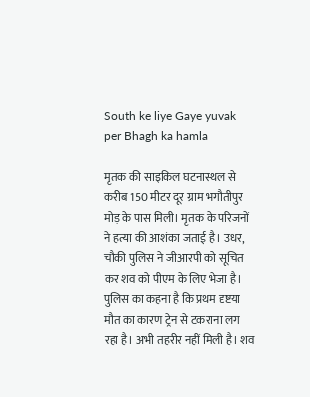South ke liye Gaye yuvak per Bhagh ka hamla

मृतक की साइकिल घटनास्थल से करीब 150 मीटर दूर ग्राम भगौतीपुर मोड़ के पास मिली। मृतक के परिजनों ने हत्या की आशंका जताई है। उधर, चौकी पुलिस ने जीआरपी को सूचित कर शव को पीएम के लिए भेजा है। पुलिस का कहना है कि प्रथम दृष्टया मौत का कारण ट्रेन से टकराना लग रहा है। अभी तहरीर नहीं मिली है। शव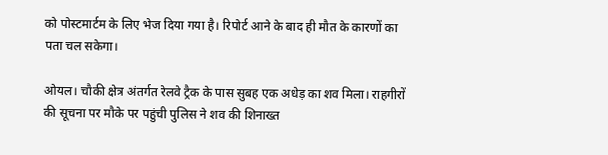को पोस्टमार्टम के लिए भेज दिया गया है। रिपोर्ट आने के बाद ही मौत के कारणों का पता चल सकेगा।

ओयल। चौकी क्षेत्र अंतर्गत रेलवे ट्रैक के पास सुबह एक अधेड़ का शव मिला। राहगीरों की सूचना पर मौके पर पहुंची पुलिस ने शव की शिनाख्त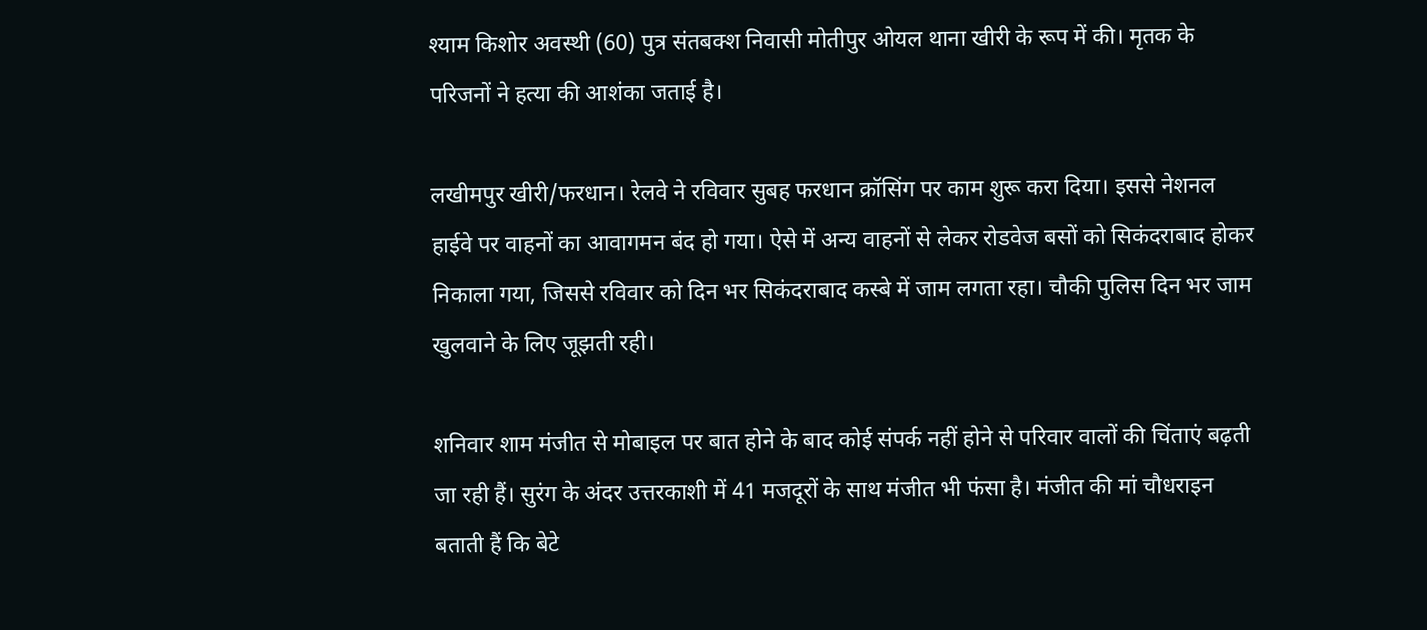श्याम किशोर अवस्थी (60) पुत्र संतबक्श निवासी मोतीपुर ओयल थाना खीरी के रूप में की। मृतक के परिजनों ने हत्या की आशंका जताई है।

लखीमपुर खीरी/फरधान। रेलवे ने रविवार सुबह फरधान क्रॉसिंग पर काम शुरू करा दिया। इससे नेशनल हाईवे पर वाहनों का आवागमन बंद हो गया। ऐसे में अन्य वाहनों से लेकर रोडवेज बसों को सिकंदराबाद होकर निकाला गया, जिससे रविवार को दिन भर सिकंदराबाद कस्बे में जाम लगता रहा। चौकी पुलिस दिन भर जाम खुलवाने के लिए जूझती रही।

शनिवार शाम मंजीत से मोबाइल पर बात होने के बाद कोई संपर्क नहीं होने से परिवार वालों की चिंताएं बढ़ती जा रही हैं। सुरंग के अंदर उत्तरकाशी में 41 मजदूरों के साथ मंजीत भी फंसा है। मंजीत की मां चौधराइन बताती हैं कि बेटे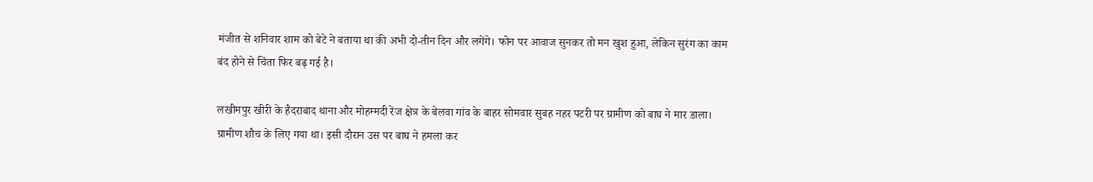मंजीत से शनिवार शाम को बेटे ने बताया था की अभी दो-तीन दिन और लगेंगे। फोन पर आवाज सुनकर तो मन खुश हुआ, लेकिन सुरंग का काम बंद होने से चिंता फिर बढ़ गई है।

लखीमपुर खीरी के हैदराबाद थाना और मोहम्मदी रेंज क्षेत्र के बेलवा गांव के बाहर सोमवार सुबह नहर पटरी पर ग्रामीण को बाघ ने मार डाला। ग्रामीण शौच के लिए गया था। इसी दौरान उस पर बाघ ने हमला कर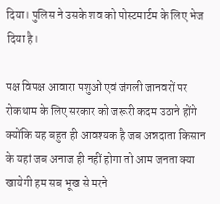दिया। पुलिस ने उसके शव को पोस्टमार्टम के लिए भेज दिया है।

पक्ष विपक्ष आवारा पशुओं एवं जंगली जानवरों पर रोकथाम के लिए सरकार को जरूरी कदम उठाने होंगे क्योंकि यह बहुत ही आवश्यक है जब अन्नदाता किसान के यहां जब अनाज ही नहीं होगा तो आम जनता क्या खायेगी हम सब भूख से मरने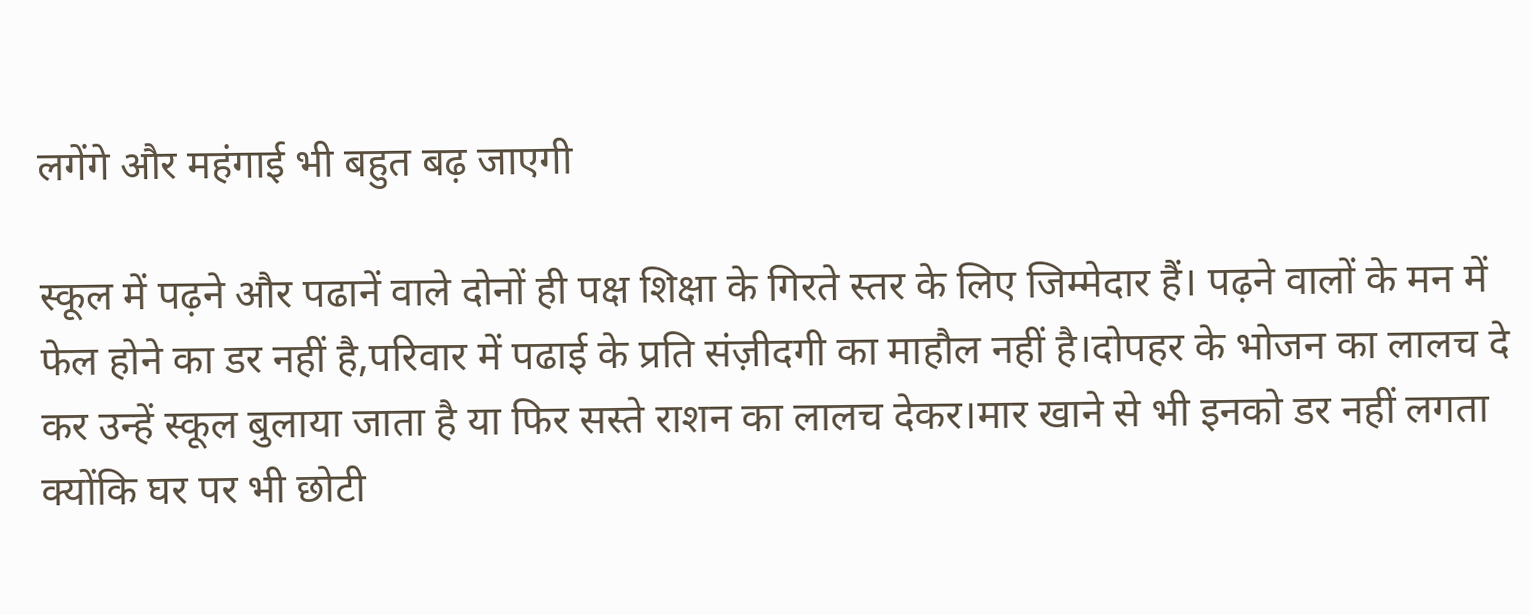लगेंगे और महंगाई भी बहुत बढ़ जाएगी

स्कूल में पढ़ने और पढानें वाले दोनों ही पक्ष शिक्षा के गिरते स्तर के लिए जिम्मेदार हैं। पढ़ने वालों के मन में फेल होने का डर नहीं है,परिवार में पढाई के प्रति संज़ीदगी का माहौल नहीं है।दोपहर के भोजन का लालच दे कर उन्हें स्कूल बुलाया जाता है या फिर सस्ते राशन का लालच देकर।मार खाने से भी इनको डर नहीं लगता क्योंकि घर पर भी छोटी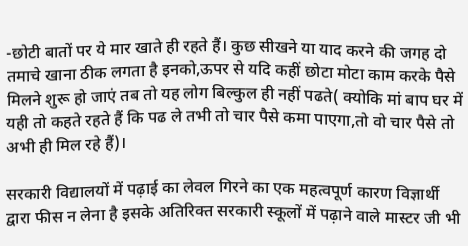-छोटी बातों पर ये मार खाते ही रहते हैं। कुछ सीखने या याद करने की जगह दो तमाचे खाना ठीक लगता है इनको,ऊपर से यदि कहीं छोटा मोटा काम करके पैसे मिलने शुरू हो जाएं तब तो यह लोग बिल्कुल ही नहीं पढते( क्योकि मां बाप घर में यही तो कहते रहते हैं कि पढ ले तभी तो चार पैसे कमा पाएगा,तो वो चार पैसे तो अभी ही मिल रहे हैं)।

सरकारी विद्यालयों में पढ़ाई का लेवल गिरने का एक महत्वपूर्ण कारण विज्ञार्थी द्वारा फीस न लेना है इसके अतिरिक्त सरकारी स्कूलों में पढ़ाने वाले मास्टर जी भी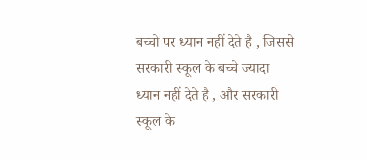बच्चो पर ध्यान नहीं देते है , जिससे सरकारी स्कूल के बच्चे ज्यादा ध्यान नहीं देते है , और सरकारी स्कूल के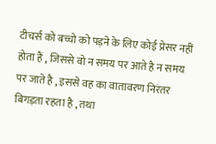टीचर्स को बच्चो को पड़ने के लिए कोई प्रेसर नहीं होता हैं , जिससे वो न समय पर आते है न समय पर जाते है , इससे वह का वातावरण निरंतर बिगड़ता रहता है , तथा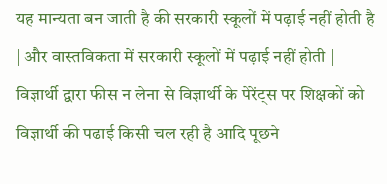यह मान्यता बन जाती है की सरकारी स्कूलों में पढ़ाई नहीं होती है | और वास्तविकता में सरकारी स्कूलों में पढ़ाई नहीं होती | विज्ञार्थी द्वारा फीस न लेना से विज्ञार्थी के पेरेंट्स पर शिक्षकों को विज्ञार्थी की पढाई किसी चल रही है आदि पूछने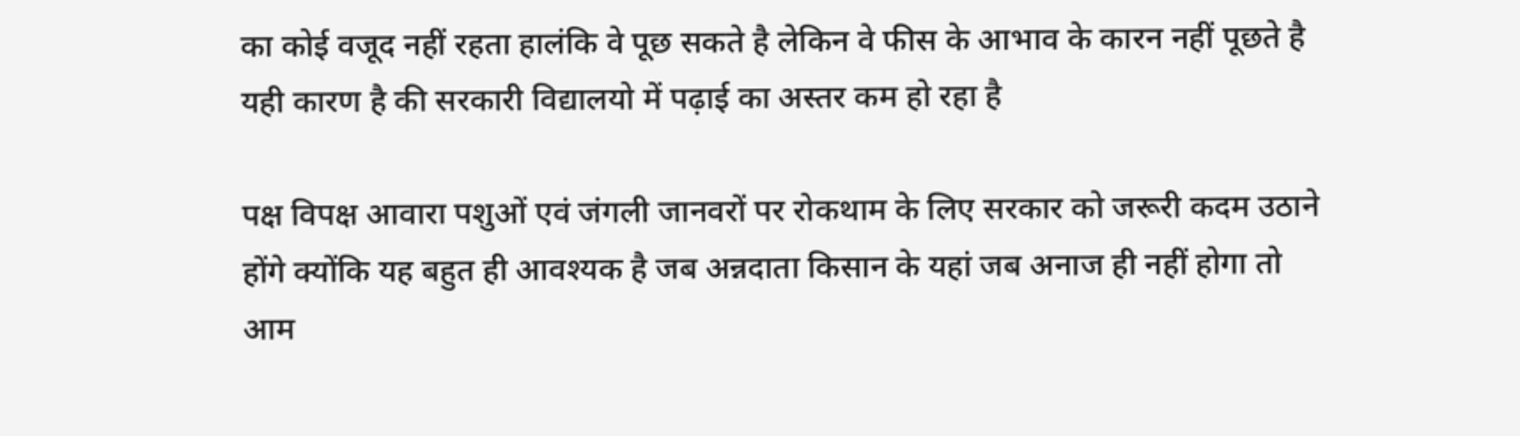का कोई वजूद नहीं रहता हालंकि वे पूछ सकते है लेकिन वे फीस के आभाव के कारन नहीं पूछते है यही कारण है की सरकारी विद्यालयो में पढ़ाई का अस्तर कम हो रहा है

पक्ष विपक्ष आवारा पशुओं एवं जंगली जानवरों पर रोकथाम के लिए सरकार को जरूरी कदम उठाने होंगे क्योंकि यह बहुत ही आवश्यक है जब अन्नदाता किसान के यहां जब अनाज ही नहीं होगा तो आम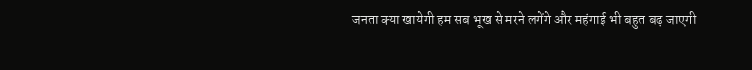जनता क्या खायेगी हम सब भूख से मरने लगेंगे और महंगाई भी बहुत बढ़ जाएगी